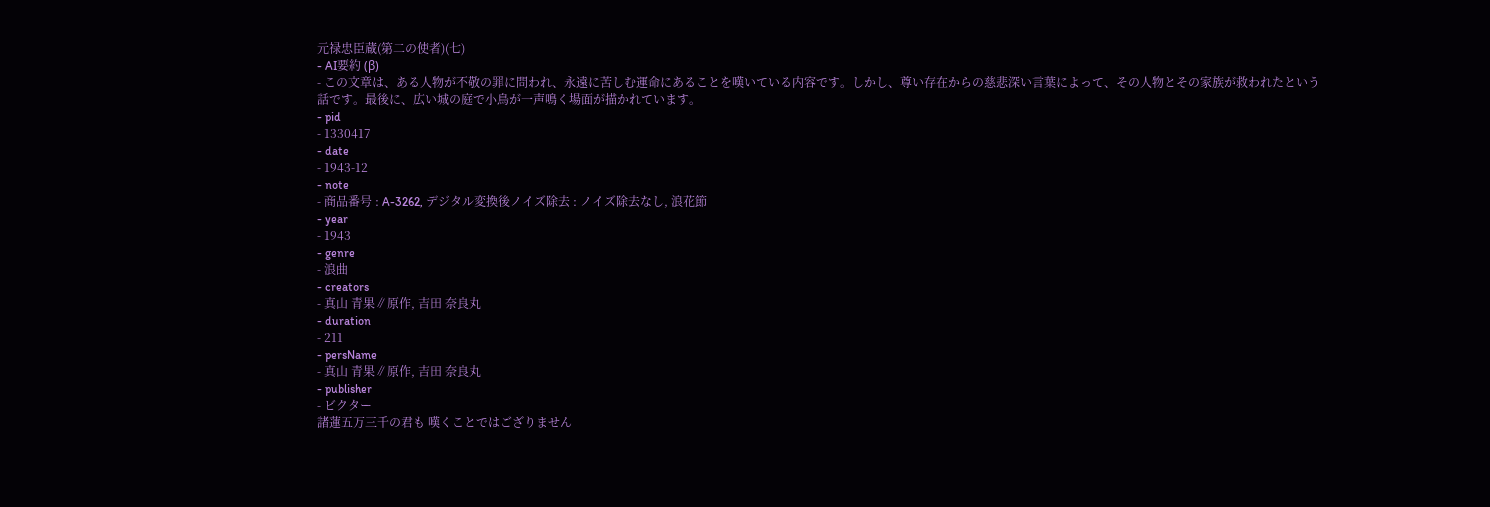元禄忠臣蔵(第二の使者)(七)
- AI要約 (β)
- この文章は、ある人物が不敬の罪に問われ、永遠に苦しむ運命にあることを嘆いている内容です。しかし、尊い存在からの慈悲深い言葉によって、その人物とその家族が救われたという話です。最後に、広い城の庭で小鳥が一声鳴く場面が描かれています。
- pid
- 1330417
- date
- 1943-12
- note
- 商品番号 : A-3262, デジタル変換後ノイズ除去 : ノイズ除去なし, 浪花節
- year
- 1943
- genre
- 浪曲
- creators
- 真山 青果∥原作, 吉田 奈良丸
- duration
- 211
- persName
- 真山 青果∥原作, 吉田 奈良丸
- publisher
- ビクター
諸蓮五万三千の君も 嘆くことではござりません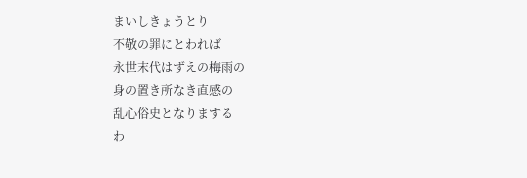まいしきょうとり
不敬の罪にとわれば
永世末代はずえの梅雨の
身の置き所なき直感の
乱心俗史となりまする
わ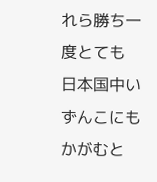れら勝ち一度とても
日本国中いずんこにも
かがむと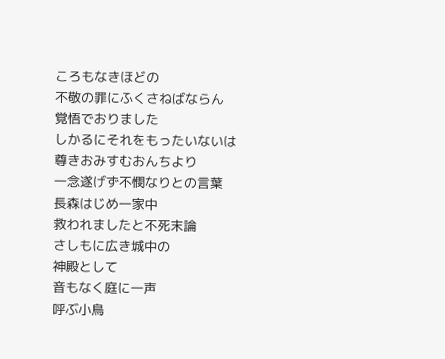ころもなきほどの
不敬の罪にふくさねばならん
覚悟でおりました
しかるにそれをもったいないは
尊きおみすむおんちより
一念遂げず不憫なりとの言葉
長森はじめ一家中
救われましたと不死末論
さしもに広き城中の
神殿として
音もなく庭に一声
呼ぶ小鳥